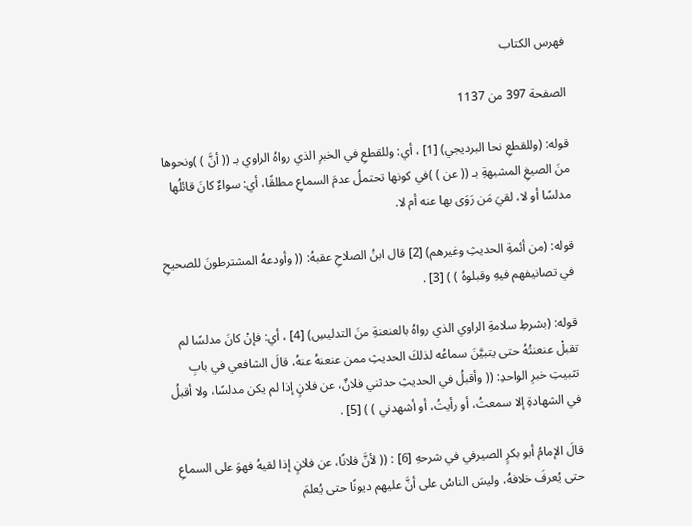فهرس الكتاب

الصفحة 397 من 1137

قوله: (وللقطعِ نحا البرديجي) [1] ، أي: وللقطعِ في الخبرِ الذي رواهُ الراوي بـ (( أنَّ ) )ونحوها منَ الصيغِ المشبهةِ بـ (( عن ) )في كونها تحتملُ عدمَ السماعِ مطلقًا، أي: سواءٌ كانَ قائلُها مدلسًا أو لا، لقيَ مَن رَوَى بها عنه أم لا.

قوله: (من أئمةِ الحديثِ وغيرهم) [2] قال ابنُ الصلاحِ عقبهُ: (( وأودعهُ المشترطونَ للصحيحِ في تصانيفهم فيهِ وقبلوهُ ) ) [3] .

قوله: (بشرطِ سلامةِ الراوي الذي رواهُ بالعنعنةِ منَ التدليسِ) [4] ، أي: فإنْ كانَ مدلسًا لم تقبلْ عنعنتُهُ حتى يتبيَّنَ سماعُه لذلكَ الحديثِ ممن عنعنهُ عنهُ، قالَ الشافعي في بابِ تثبيتِ خبرِ الواحدِ: (( وأقبلُ في الحديثِ حدثني فلانٌ، عن فلانٍ إذا لم يكن مدلسًا، ولا أقبلُ في الشهادةِ إلا سمعتُ، أو رأيتُ، أو أشهدني ) ) [5] .

قالَ الإمامُ أبو بكرٍ الصيرفي في شرحهِ [6] : (( لأنَّ فلانًا، عن فلانٍ إذا لقيهُ فهوَ على السماعِ حتى يُعرفَ خلافهُ، وليسَ الناسُ على أنَّ عليهم ديونًا حتى يُعلمَ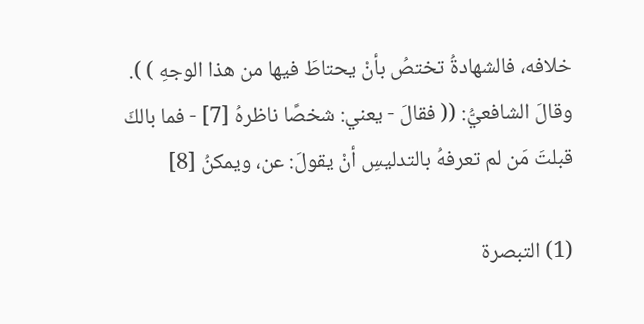خلافه، فالشهادةُ تختصُ بأنْ يحتاطَ فيها من هذا الوجهِ ) ). وقالَ الشافعيُّ: (( فقالَ - يعني: شخصًا ناظرهُ [7] - فما بالكَ قبلتَ مَن لم تعرفهُ بالتدليسِ أنْ يقولَ: عن، ويمكنُ [8]

(1) التبصرة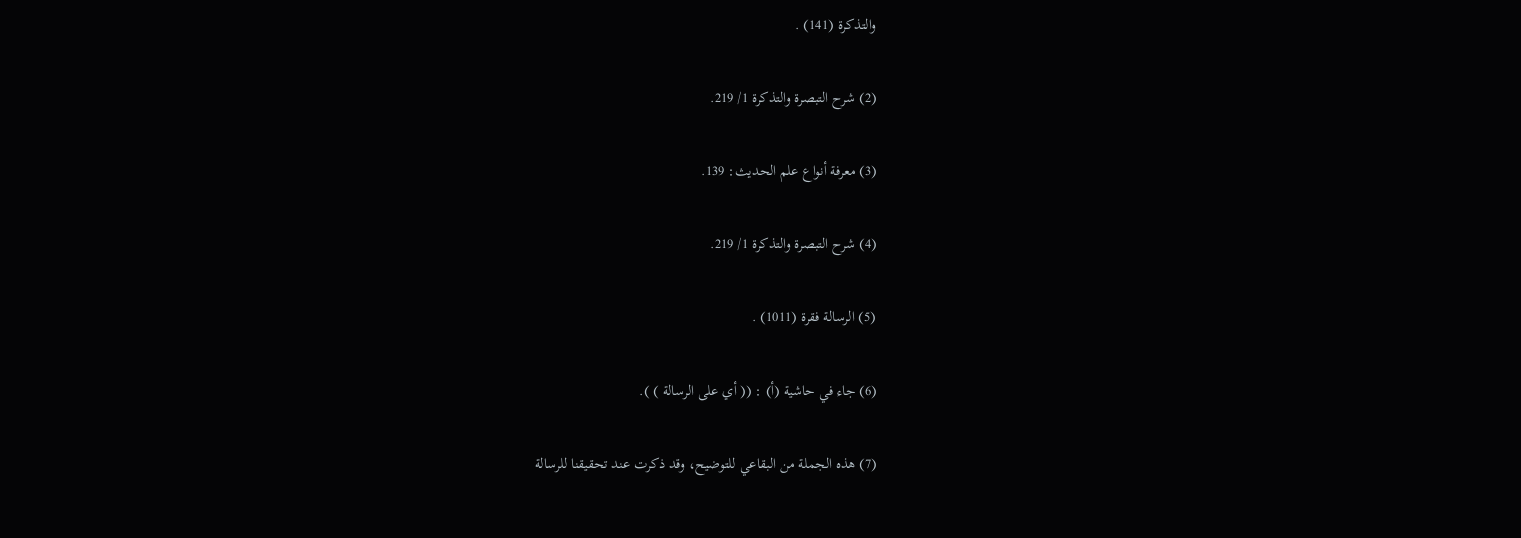والتذكرة (141) .

(2) شرح التبصرة والتذكرة 1/ 219.

(3) معرفة أنواع علم الحديث: 139.

(4) شرح التبصرة والتذكرة 1/ 219.

(5) الرسالة فقرة (1011) .

(6) جاء في حاشية (أ) : (( أي على الرسالة ) ).

(7) هذه الجملة من البقاعي للتوضيح، وقد ذكرت عند تحقيقنا للرسالة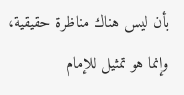بأن ليس هناك مناظرة حقيقية، وإنما هو تمثيل للإمام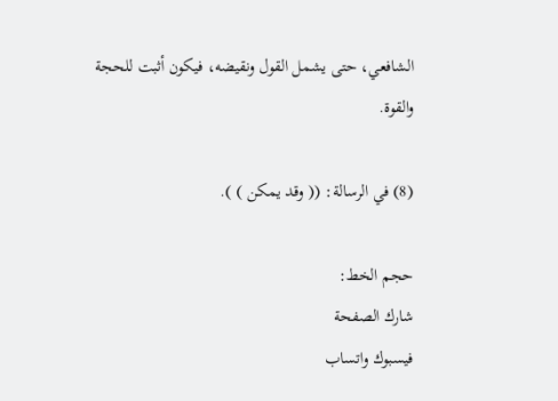الشافعي، حتى يشمل القول ونقيضه، فيكون أثبت للحجة والقوة.

(8) في الرسالة: (( وقد يمكن ) ).

حجم الخط:
شارك الصفحة
فيسبوك واتساب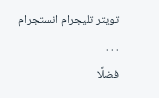تويتر تليجرام انستجرام
. . .
فضلًا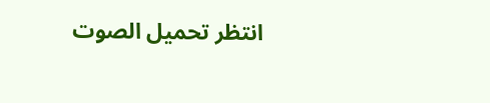انتظر تحميل الصوت